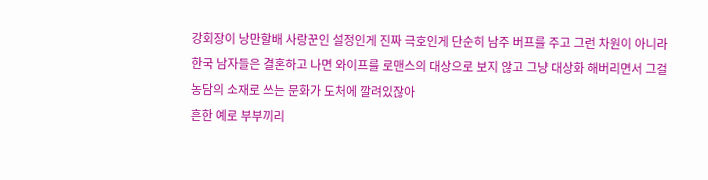강회장이 낭만할배 사랑꾼인 설정인게 진짜 극호인게 단순히 남주 버프를 주고 그런 차원이 아니라 한국 남자들은 결혼하고 나면 와이프를 로맨스의 대상으로 보지 않고 그냥 대상화 해버리면서 그걸 농담의 소재로 쓰는 문화가 도처에 깔려있잖아
흔한 예로 부부끼리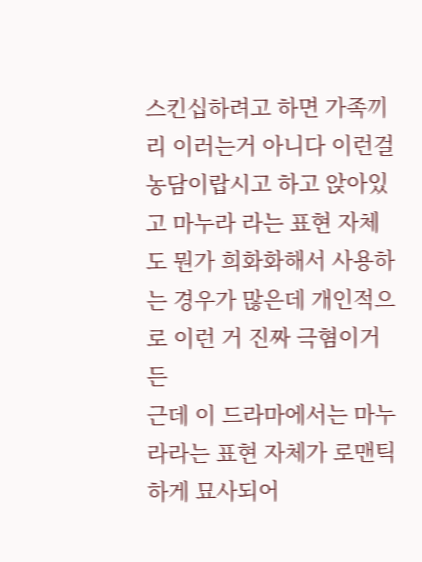스킨십하려고 하면 가족끼리 이러는거 아니다 이런걸 농담이랍시고 하고 앉아있고 마누라 라는 표현 자체도 뭔가 희화화해서 사용하는 경우가 많은데 개인적으로 이런 거 진짜 극혐이거든
근데 이 드라마에서는 마누라라는 표현 자체가 로맨틱하게 묘사되어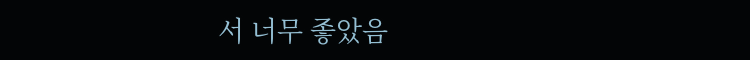서 너무 좋았음